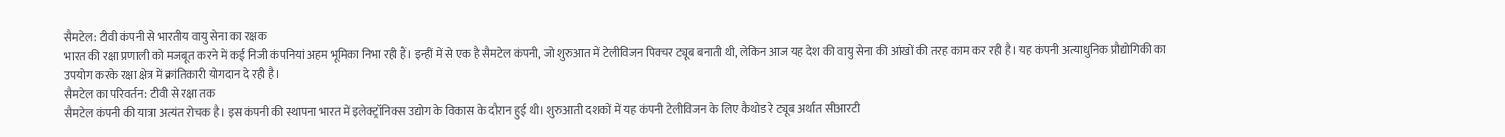सैमटेल: टीवी कंपनी से भारतीय वायु सेना का रक्षक
भारत की रक्षा प्रणाली को मजबूत करने में कई निजी कंपनियां अहम भूमिका निभा रही हैं। इन्हीं में से एक है सैमटेल कंपनी, जो शुरुआत में टेलीविजन पिक्चर ट्यूब बनाती थी, लेकिन आज यह देश की वायु सेना की आंखों की तरह काम कर रही है। यह कंपनी अत्याधुनिक प्रौद्योगिकी का उपयोग करके रक्षा क्षेत्र में क्रांतिकारी योगदान दे रही है।
सैमटेल का परिवर्तन: टीवी से रक्षा तक
सैमटेल कंपनी की यात्रा अत्यंत रोचक है। इस कंपनी की स्थापना भारत में इलेक्ट्रॉनिक्स उद्योग के विकास के दौरान हुई थी। शुरुआती दशकों में यह कंपनी टेलीविजन के लिए कैथोड रे ट्यूब अर्थात सीआरटी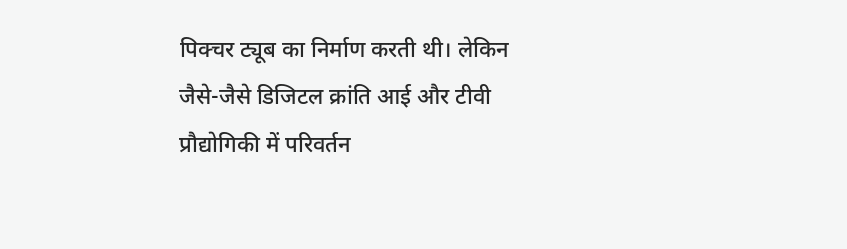पिक्चर ट्यूब का निर्माण करती थी। लेकिन जैसे-जैसे डिजिटल क्रांति आई और टीवी प्रौद्योगिकी में परिवर्तन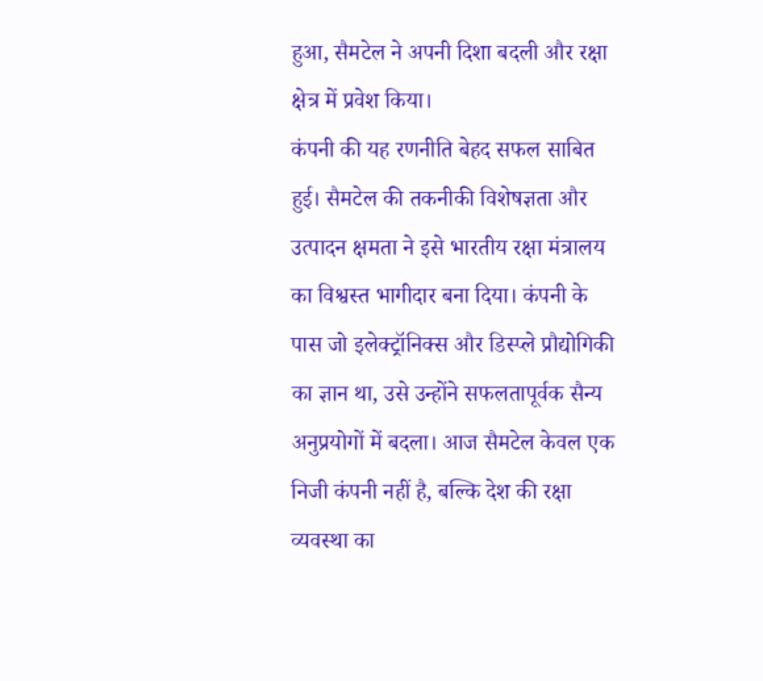हुआ, सैमटेल ने अपनी दिशा बदली और रक्षा क्षेत्र में प्रवेश किया।
कंपनी की यह रणनीति बेहद सफल साबित हुई। सैमटेल की तकनीकी विशेषज्ञता और उत्पादन क्षमता ने इसे भारतीय रक्षा मंत्रालय का विश्वस्त भागीदार बना दिया। कंपनी के पास जो इलेक्ट्रॉनिक्स और डिस्प्ले प्रौद्योगिकी का ज्ञान था, उसे उन्होंने सफलतापूर्वक सैन्य अनुप्रयोगों में बदला। आज सैमटेल केवल एक निजी कंपनी नहीं है, बल्कि देश की रक्षा व्यवस्था का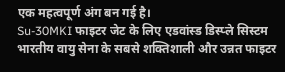एक महत्वपूर्ण अंग बन गई है।
Su-30MKI फाइटर जेट के लिए एडवांस्ड डिस्प्ले सिस्टम
भारतीय वायु सेना के सबसे शक्तिशाली और उन्नत फाइटर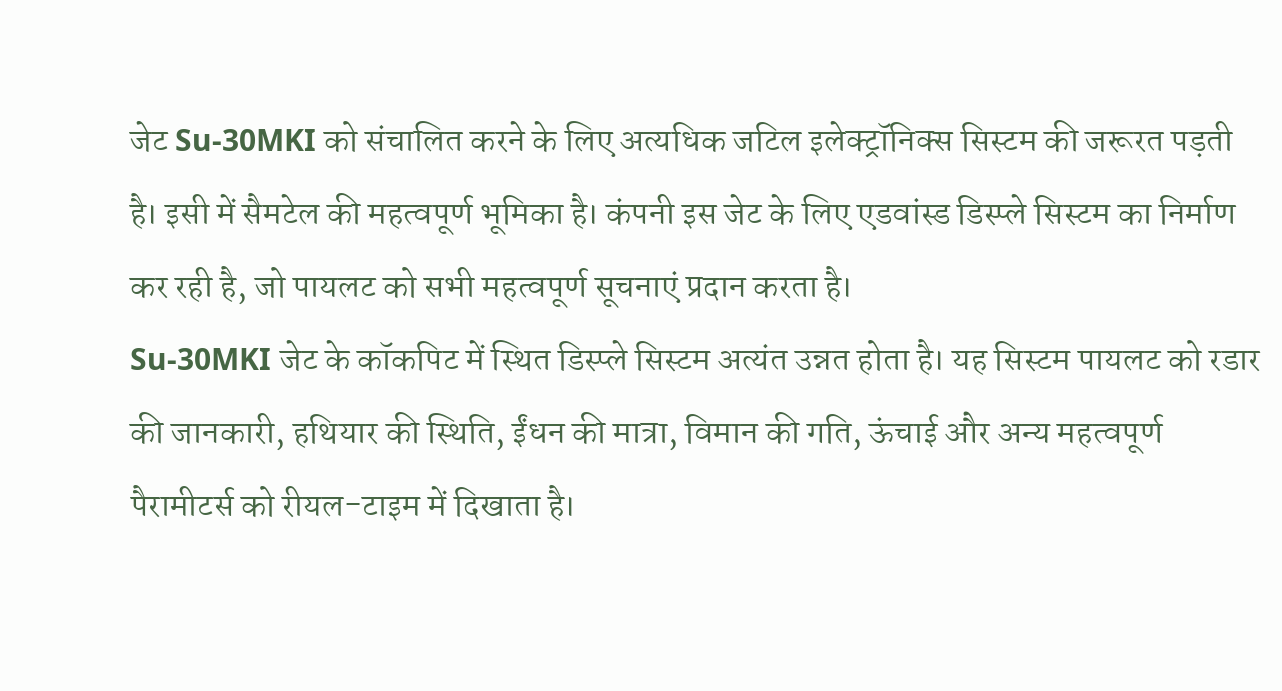जेट Su-30MKI को संचालित करने के लिए अत्यधिक जटिल इलेक्ट्रॉनिक्स सिस्टम की जरूरत पड़ती है। इसी में सैमटेल की महत्वपूर्ण भूमिका है। कंपनी इस जेट के लिए एडवांस्ड डिस्प्ले सिस्टम का निर्माण कर रही है, जो पायलट को सभी महत्वपूर्ण सूचनाएं प्रदान करता है।
Su-30MKI जेट के कॉकपिट में स्थित डिस्प्ले सिस्टम अत्यंत उन्नत होता है। यह सिस्टम पायलट को रडार की जानकारी, हथियार की स्थिति, ईंधन की मात्रा, विमान की गति, ऊंचाई और अन्य महत्वपूर्ण पैरामीटर्स को रीयल-टाइम में दिखाता है।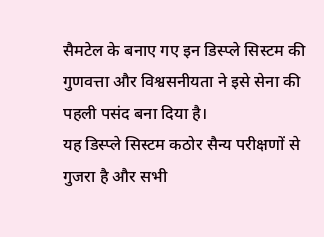सैमटेल के बनाए गए इन डिस्प्ले सिस्टम की गुणवत्ता और विश्वसनीयता ने इसे सेना की पहली पसंद बना दिया है।
यह डिस्प्ले सिस्टम कठोर सैन्य परीक्षणों से गुजरा है और सभी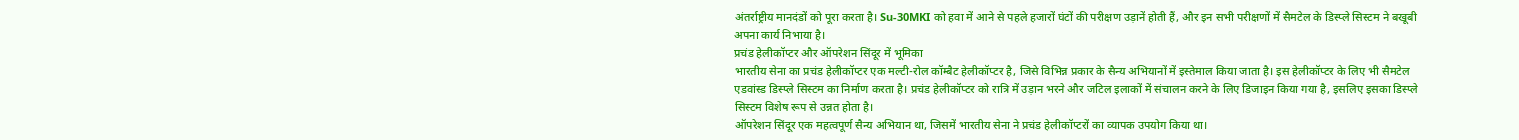अंतर्राष्ट्रीय मानदंडों को पूरा करता है। Su-30MKI को हवा में आने से पहले हजारों घंटों की परीक्षण उड़ानें होती हैं, और इन सभी परीक्षणों में सैमटेल के डिस्प्ले सिस्टम ने बखूबी अपना कार्य निभाया है।
प्रचंड हेलीकॉप्टर और ऑपरेशन सिंदूर में भूमिका
भारतीय सेना का प्रचंड हेलीकॉप्टर एक मल्टी-रोल कॉम्बैट हेलीकॉप्टर है, जिसे विभिन्न प्रकार के सैन्य अभियानों में इस्तेमाल किया जाता है। इस हेलीकॉप्टर के लिए भी सैमटेल एडवांस्ड डिस्प्ले सिस्टम का निर्माण करता है। प्रचंड हेलीकॉप्टर को रात्रि में उड़ान भरने और जटिल इलाकों में संचालन करने के लिए डिजाइन किया गया है, इसलिए इसका डिस्प्ले सिस्टम विशेष रूप से उन्नत होता है।
ऑपरेशन सिंदूर एक महत्वपूर्ण सैन्य अभियान था, जिसमें भारतीय सेना ने प्रचंड हेलीकॉप्टरों का व्यापक उपयोग किया था।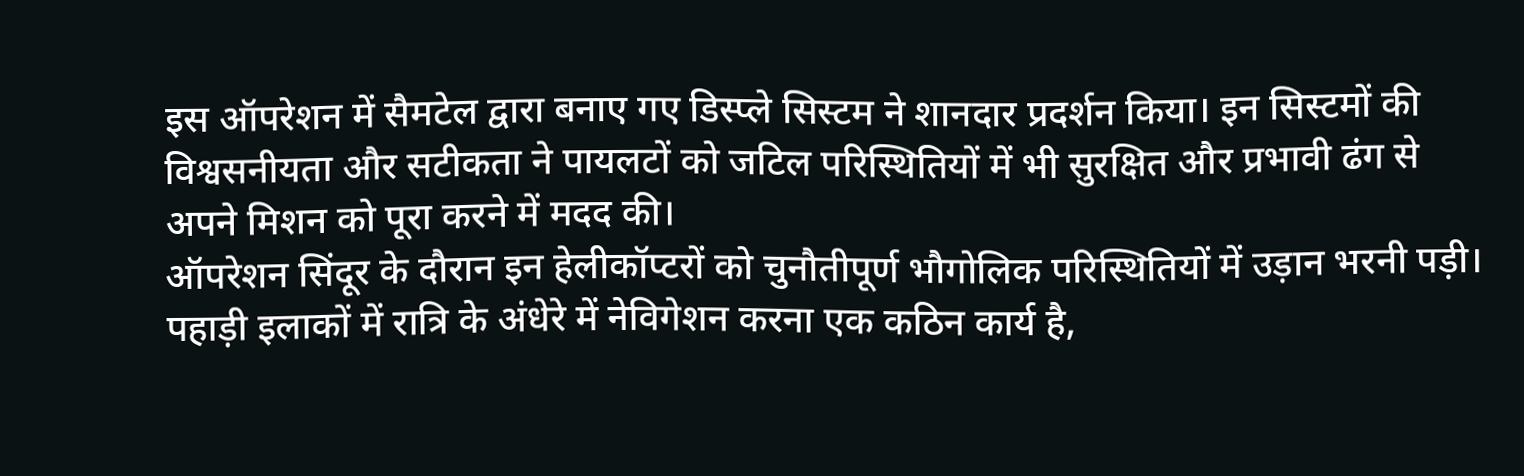इस ऑपरेशन में सैमटेल द्वारा बनाए गए डिस्प्ले सिस्टम ने शानदार प्रदर्शन किया। इन सिस्टमों की विश्वसनीयता और सटीकता ने पायलटों को जटिल परिस्थितियों में भी सुरक्षित और प्रभावी ढंग से अपने मिशन को पूरा करने में मदद की।
ऑपरेशन सिंदूर के दौरान इन हेलीकॉप्टरों को चुनौतीपूर्ण भौगोलिक परिस्थितियों में उड़ान भरनी पड़ी। पहाड़ी इलाकों में रात्रि के अंधेरे में नेविगेशन करना एक कठिन कार्य है,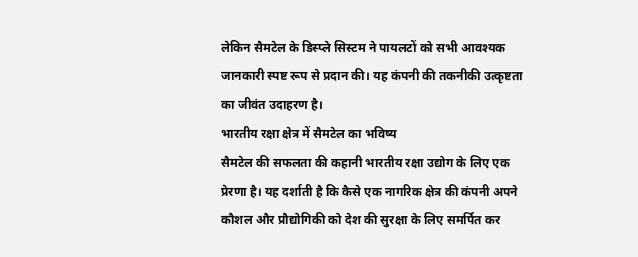लेकिन सैमटेल के डिस्प्ले सिस्टम ने पायलटों को सभी आवश्यक जानकारी स्पष्ट रूप से प्रदान की। यह कंपनी की तकनीकी उत्कृष्टता का जीवंत उदाहरण है।
भारतीय रक्षा क्षेत्र में सैमटेल का भविष्य
सैमटेल की सफलता की कहानी भारतीय रक्षा उद्योग के लिए एक प्रेरणा है। यह दर्शाती है कि कैसे एक नागरिक क्षेत्र की कंपनी अपने कौशल और प्रौद्योगिकी को देश की सुरक्षा के लिए समर्पित कर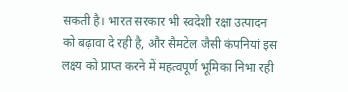सकती है। भारत सरकार भी स्वदेशी रक्षा उत्पादन को बढ़ावा दे रही है, और सैमटेल जैसी कंपनियां इस लक्ष्य को प्राप्त करने में महत्वपूर्ण भूमिका निभा रही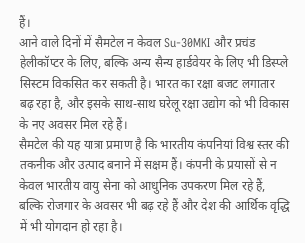हैं।
आने वाले दिनों में सैमटेल न केवल Su-30MKI और प्रचंड हेलीकॉप्टर के लिए, बल्कि अन्य सैन्य हार्डवेयर के लिए भी डिस्प्ले सिस्टम विकसित कर सकती है। भारत का रक्षा बजट लगातार बढ़ रहा है, और इसके साथ-साथ घरेलू रक्षा उद्योग को भी विकास के नए अवसर मिल रहे हैं।
सैमटेल की यह यात्रा प्रमाण है कि भारतीय कंपनियां विश्व स्तर की तकनीक और उत्पाद बनाने में सक्षम हैं। कंपनी के प्रयासों से न केवल भारतीय वायु सेना को आधुनिक उपकरण मिल रहे हैं, बल्कि रोजगार के अवसर भी बढ़ रहे हैं और देश की आर्थिक वृद्धि में भी योगदान हो रहा है।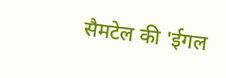सैमटेल की 'ईगल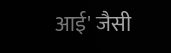आई' जैसी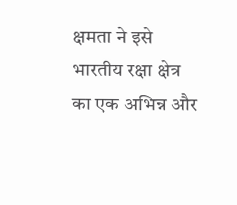क्षमता ने इसे भारतीय रक्षा क्षेत्र का एक अभिन्न और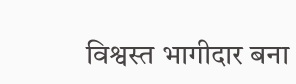विश्वस्त भागीदार बना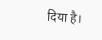दिया है।